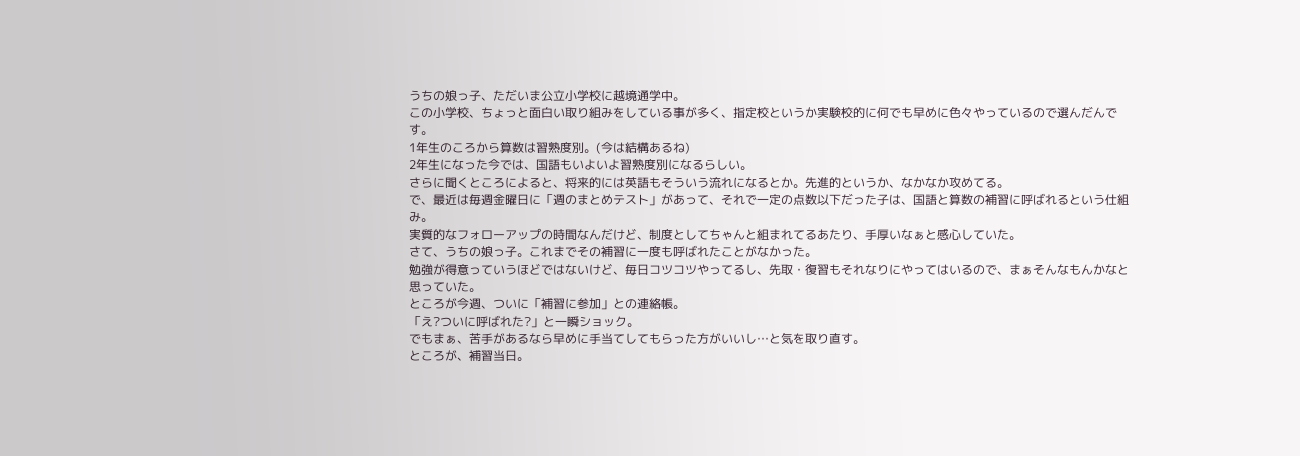うちの娘っ子、ただいま公立小学校に越境通学中。
この小学校、ちょっと面白い取り組みをしている事が多く、指定校というか実験校的に何でも早めに色々やっているので選んだんです。
1年生のころから算数は習熟度別。(今は結構あるね)
2年生になった今では、国語もいよいよ習熟度別になるらしい。
さらに聞くところによると、将来的には英語もそういう流れになるとか。先進的というか、なかなか攻めてる。
で、最近は毎週金曜日に「週のまとめテスト」があって、それで一定の点数以下だった子は、国語と算数の補習に呼ばれるという仕組み。
実質的なフォローアップの時間なんだけど、制度としてちゃんと組まれてるあたり、手厚いなぁと感心していた。
さて、うちの娘っ子。これまでその補習に一度も呼ばれたことがなかった。
勉強が得意っていうほどではないけど、毎日コツコツやってるし、先取・復習もそれなりにやってはいるので、まぁそんなもんかなと思っていた。
ところが今週、ついに「補習に参加」との連絡帳。
「え?ついに呼ばれた?」と一瞬ショック。
でもまぁ、苦手があるなら早めに手当てしてもらった方がいいし…と気を取り直す。
ところが、補習当日。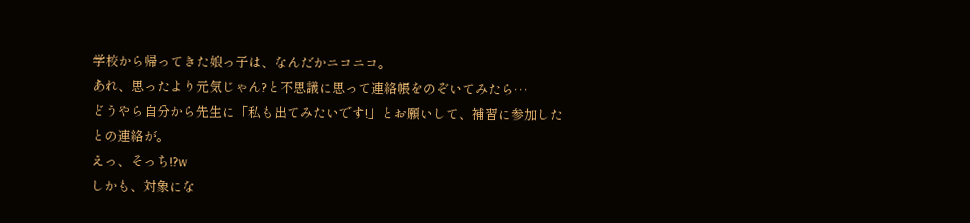学校から帰ってきた娘っ子は、なんだかニコニコ。
あれ、思ったより元気じゃん?と不思議に思って連絡帳をのぞいてみたら…
どうやら自分から先生に「私も出てみたいです!」とお願いして、補習に参加したとの連絡が。
えっ、そっち!?w
しかも、対象にな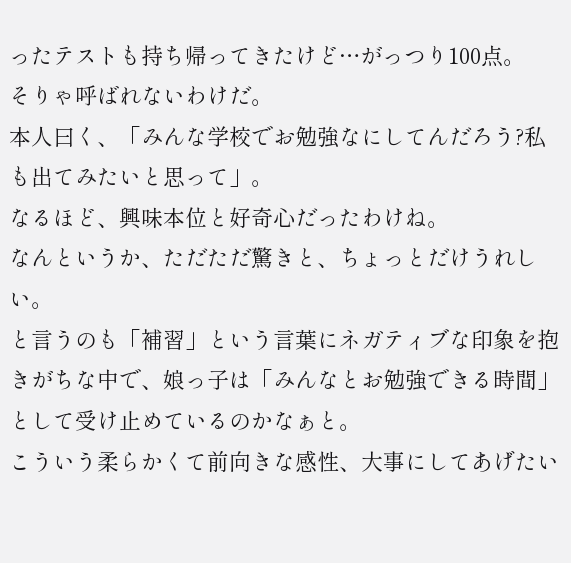ったテストも持ち帰ってきたけど…がっつり100点。
そりゃ呼ばれないわけだ。
本人曰く、「みんな学校でお勉強なにしてんだろう?私も出てみたいと思って」。
なるほど、興味本位と好奇心だったわけね。
なんというか、ただただ驚きと、ちょっとだけうれしい。
と言うのも「補習」という言葉にネガティブな印象を抱きがちな中で、娘っ子は「みんなとお勉強できる時間」として受け止めているのかなぁと。
こういう柔らかくて前向きな感性、大事にしてあげたい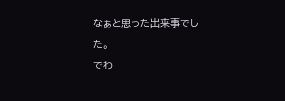なぁと思った出来事でした。
でわ